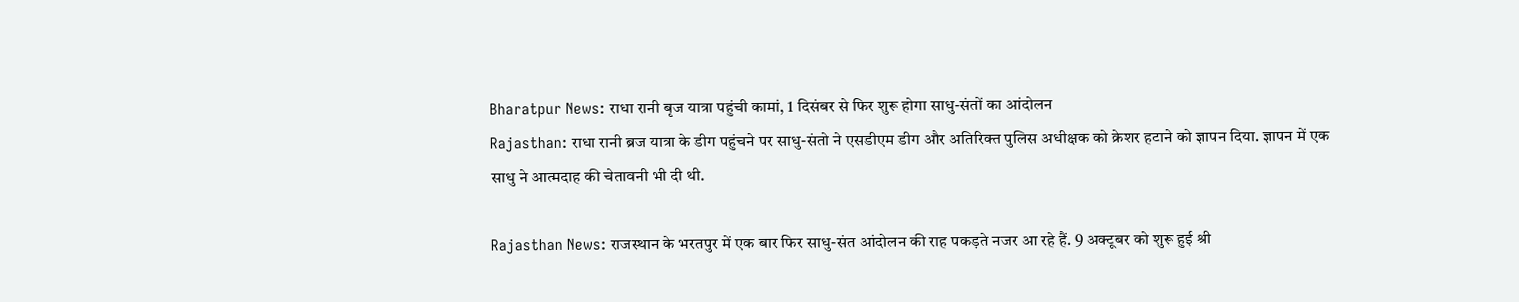Bharatpur News: राधा रानी बृज यात्रा पहुंची कामां, 1 दिसंबर से फिर शुरू होगा साधु-संतों का आंदोलन
Rajasthan: राधा रानी ब्रज यात्रा के डीग पहुंचने पर साधु-संतो ने एसडीएम डीग और अतिरिक्त पुलिस अधीक्षक को क्रेशर हटाने को ज्ञापन दिया. ज्ञापन में एक साधु ने आत्मदाह की चेतावनी भी दी थी.

Rajasthan News: राजस्थान के भरतपुर में एक बार फिर साधु-संत आंदोलन की राह पकड़ते नजर आ रहे हैं. 9 अक्टूबर को शुरू हुई श्री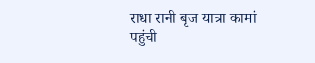राधा रानी बृज यात्रा कामां पहुंची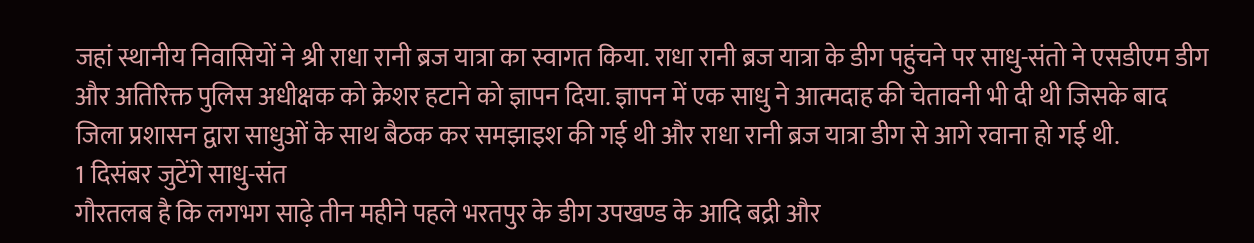जहां स्थानीय निवासियों ने श्री राधा रानी ब्रज यात्रा का स्वागत किया. राधा रानी ब्रज यात्रा के डीग पहुंचने पर साधु-संतो ने एसडीएम डीग और अतिरिक्त पुलिस अधीक्षक को क्रेशर हटाने को ज्ञापन दिया. ज्ञापन में एक साधु ने आत्मदाह की चेतावनी भी दी थी जिसके बाद जिला प्रशासन द्वारा साधुओं के साथ बैठक कर समझाइश की गई थी और राधा रानी ब्रज यात्रा डीग से आगे रवाना हो गई थी.
1 दिसंबर जुटेंगे साधु-संत
गौरतलब है कि लगभग साढ़े तीन महीने पहले भरतपुर के डीग उपखण्ड के आदि बद्री और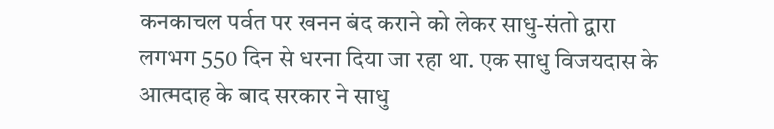कनकाचल पर्वत पर खनन बंद कराने को लेकर साधु-संतो द्वारा लगभग 550 दिन से धरना दिया जा रहा था. एक साधु विजयदास के आत्मदाह के बाद सरकार ने साधु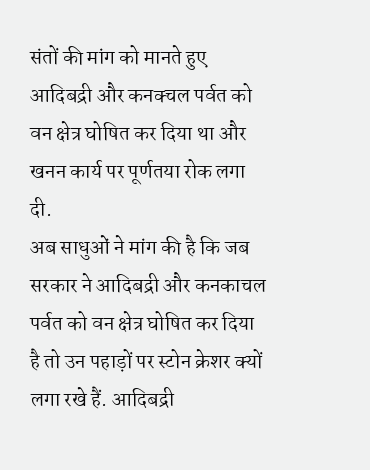संतों की मांग को मानते हुए आदिबद्री और कनक्चल पर्वत को वन क्षेत्र घोषित कर दिया था और खनन कार्य पर पूर्णतया रोक लगा दी.
अब साधुओं ने मांग की है कि जब सरकार ने आदिबद्री और कनकाचल पर्वत को वन क्षेत्र घोषित कर दिया है तो उन पहाड़ों पर स्टोन क्रेशर क्यों लगा रखे हैं. आदिबद्री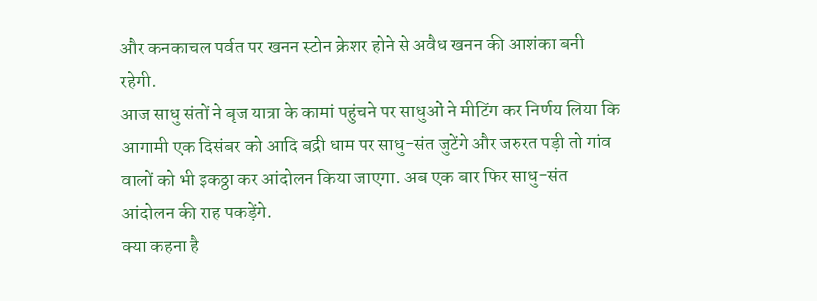और कनकाचल पर्वत पर खनन स्टोन क्रेशर होने से अवैध खनन की आशंका बनी रहेगी.
आज साधु संतों ने बृज यात्रा के कामां पहुंचने पर साधुओं ने मीटिंग कर निर्णय लिया कि आगामी एक दिसंबर को आदि बद्री धाम पर साधु-संत जुटेंगे और जरुरत पड़ी तो गांव वालों को भी इकठ्ठा कर आंदोलन किया जाएगा. अब एक बार फिर साधु-संत आंदोलन की राह पकड़ेंगे.
क्या कहना है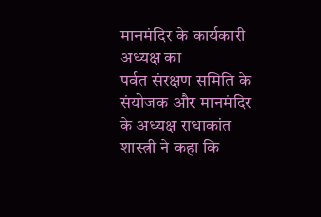मानमंदिर के कार्यकारी अध्यक्ष का
पर्वत संरक्षण समिति के संयोजक और मानमंदिर के अध्यक्ष राधाकांत शास्त्री ने कहा कि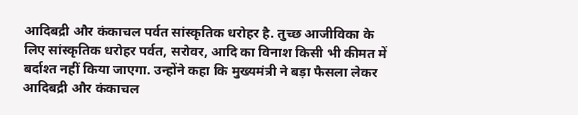आदिबद्री और कंकाचल पर्वत सांस्कृतिक धरोहर है. तुच्छ आजीविका के लिए सांस्कृतिक धरोहर पर्वत, सरोवर, आदि का विनाश किसी भी कीमत में बर्दाश्त नहीं किया जाएगा. उन्होंने कहा कि मुख्यमंत्री ने बड़ा फैसला लेकर आदिबद्री और कंकाचल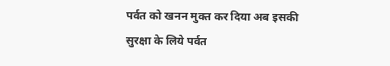पर्वत को खनन मुक्त कर दिया अब इसकी सुरक्षा के लिये पर्वत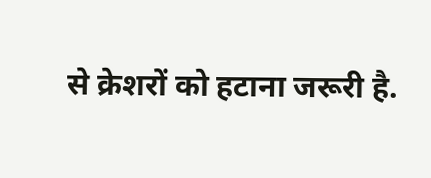से क्रेशरों को हटाना जरूरी है.